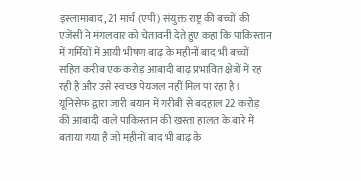इस्लामाबाद, 21 मार्च (एपी) संयुक्त राष्ट्र की बच्चों की एजेंसी ने मंगलवार को चेतावनी देते हुए कहा कि पाकिस्तान में गर्मियों में आयी भीषण बाढ़ के महीनों बाद भी बच्चों सहित करीब एक करोड़ आबादी बाढ़ प्रभावित क्षेत्रों में रह रही है और उसे स्वच्छ पेयजल नहीं मिल पा रहा है।
यूनिसेफ द्वारा जारी बयान में गरीबी से बदहाल 22 करोड़ की आबादी वाले पाकिस्तान की खस्ता हालत के बारे में बताया गया है जो महीनों बाद भी बाढ़ के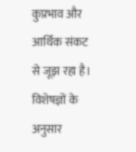कुप्रभाव और आर्थिक संकट से जूझ रहा है। विशेषज्ञों के अनुसार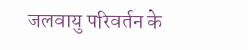जलवायु परिवर्तन के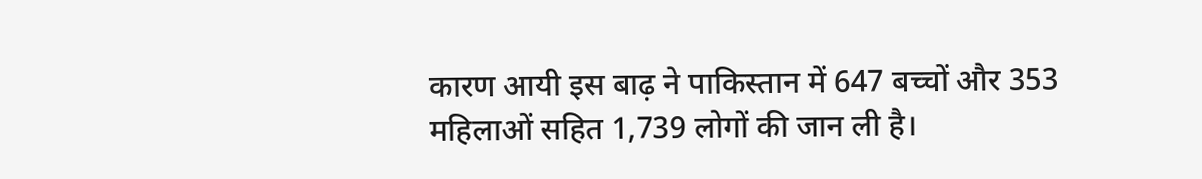कारण आयी इस बाढ़ ने पाकिस्तान में 647 बच्चों और 353 महिलाओं सहित 1,739 लोगों की जान ली है।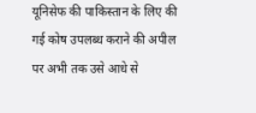यूनिसेफ की पाकिस्तान के लिए की गई कोष उपलब्ध कराने की अपील पर अभी तक उसे आधे से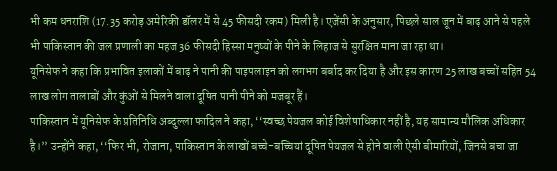भी कम धनराशि (17.35 करोड़ अमेरिकी डॉलर में से 45 फीसदी रकम) मिली है। एजेंसी के अनुसार, पिछले साल जून में बाढ़ आने से पहले भी पाकिस्तान की जल प्रणाली का महज 36 फीसदी हिस्सा मनुष्यों के पीने के लिहाज से सुरक्षित माना जा रहा था।
यूनिसेफ ने कहा कि प्रभावित इलाकों में बाढ़ ने पानी की पाइपलाइन को लगभग बर्बाद कर दिया है और इस कारण 25 लाख बच्चों सहित 54 लाख लोग तालाबों और कुंओं से मिलने वाला दूषित पानी पीने को मजबूर हैं।
पाकिस्तान में यूनिसेफ के प्रतिनिधि अब्दुल्ला फादिल ने कहा, ‘‘स्वच्छ पेयजल कोई विशेषाधिकार नहीं है, यह सामान्य मौलिक अधिकार है।’’ उन्होंने कहा, ‘‘फिर भी, रोजाना, पाकिस्तान के लाखों बच्चे-बच्चियां दूषित पेयजल से होने वाली ऐसी बीमारियों, जिनसे बचा जा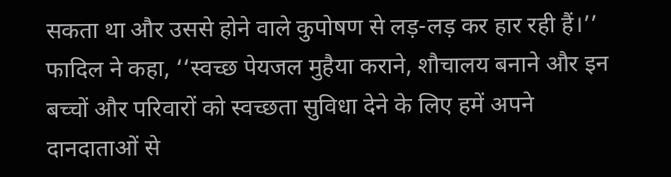सकता था और उससे होने वाले कुपोषण से लड़-लड़ कर हार रही हैं।’’
फादिल ने कहा, ‘‘स्वच्छ पेयजल मुहैया कराने, शौचालय बनाने और इन बच्चों और परिवारों को स्वच्छता सुविधा देने के लिए हमें अपने दानदाताओं से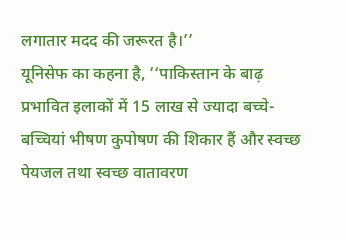लगातार मदद की जरूरत है।’’
यूनिसेफ का कहना है, ‘‘पाकिस्तान के बाढ़ प्रभावित इलाकों में 15 लाख से ज्यादा बच्चे-बच्चियां भीषण कुपोषण की शिकार हैं और स्वच्छ पेयजल तथा स्वच्छ वातावरण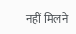नहीं मिलने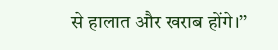से हालात और खराब होंगे।’’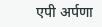एपी अर्पणा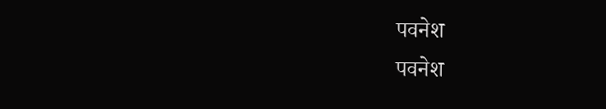पवनेश
पवनेश